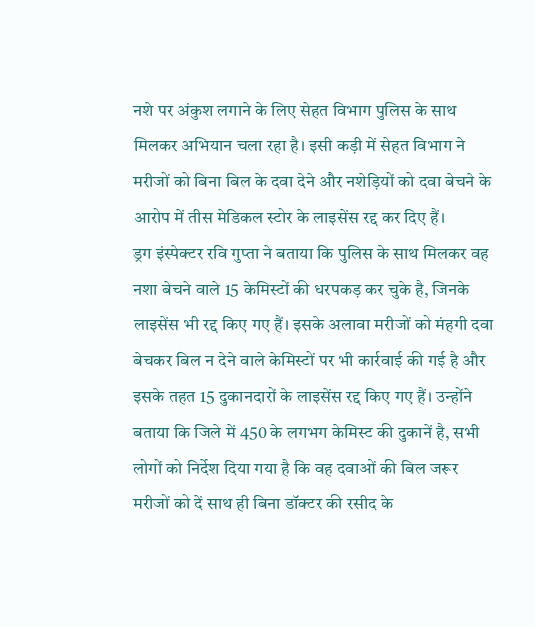नशे पर अंकुश लगाने के लिए सेहत विभाग पुलिस के साथ मिलकर अभियान चला रहा है। इसी कड़ी में सेहत विभाग ने मरीजों को बिना बिल के दवा देने और नशेड़ियों को दवा बेचने के आरोप में तीस मेडिकल स्टोर के लाइसेंस रद्द कर दिए हैं।
ड्रग इंस्पेक्टर रवि गुप्ता ने बताया कि पुलिस के साथ मिलकर वह नशा बेचने वाले 15 केमिस्टों की धरपकड़ कर चुके है, जिनके लाइसेंस भी रद्द किए गए हैं। इसके अलावा मरीजों को मंहगी दवा बेचकर बिल न देने वाले केमिस्टों पर भी कार्रवाई की गई है और इसके तहत 15 दुकानदारों के लाइसेंस रद्द किए गए हैं। उन्होंने बताया कि जिले में 450 के लगभग केमिस्ट की दुकानें है, सभी लोगों को निर्देश दिया गया है कि वह दवाओं की बिल जरूर मरीजों को दें साथ ही बिना डॉक्टर की रसीद के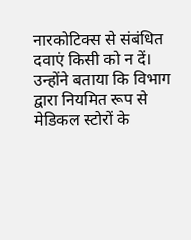नारकोटिक्स से संबंधित दवाएं किसी को न दें। उन्होंने बताया कि विभाग द्वारा नियमित रूप से मेडिकल स्टोरों के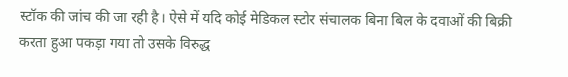स्टॉक की जांच की जा रही है। ऐसे में यदि कोई मेडिकल स्टोर संचालक बिना बिल के दवाओं की बिक्री करता हुआ पकड़ा गया तो उसके विरुद्ध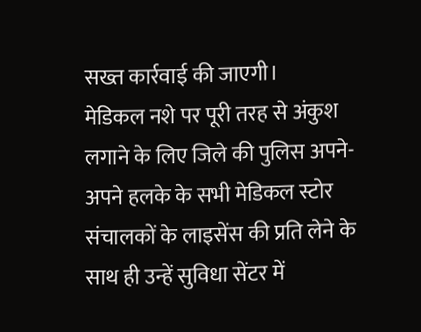सख्त कार्रवाई की जाएगी।
मेडिकल नशे पर पूरी तरह से अंकुश लगाने के लिए जिले की पुलिस अपने-अपने हलके के सभी मेडिकल स्टोर संचालकों के लाइसेंस की प्रति लेने के साथ ही उन्हें सुविधा सेंटर में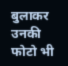बुलाकर उनकी फोटो भी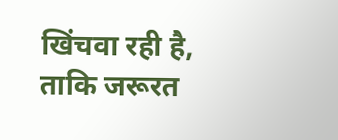खिंचवा रही है, ताकि जरूरत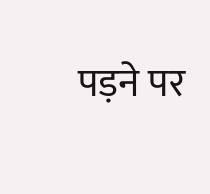पड़ने पर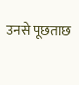उनसे पूछताछ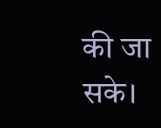की जा सके।